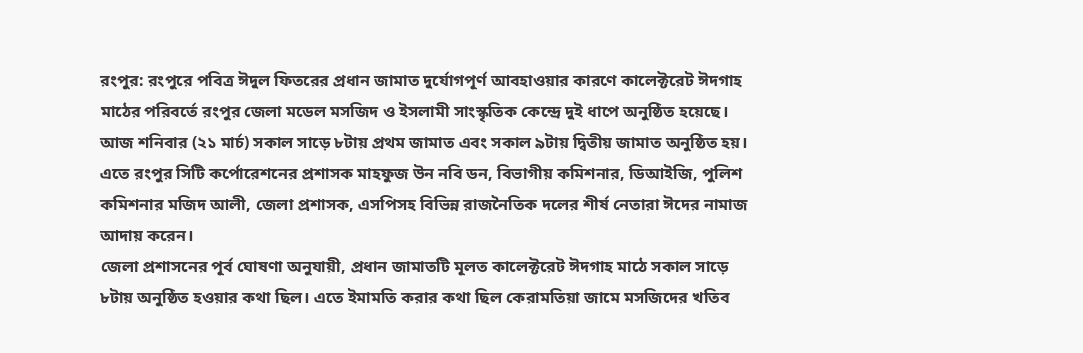রংপুর: রংপুরে পবিত্র ঈদুল ফিতরের প্রধান জামাত দুর্যোগপূর্ণ আবহাওয়ার কারণে কালেক্টরেট ঈদগাহ মাঠের পরিবর্তে রংপুর জেলা মডেল মসজিদ ও ইসলামী সাংস্কৃতিক কেন্দ্রে দুই ধাপে অনুষ্ঠিত হয়েছে।
আজ শনিবার (২১ মার্চ) সকাল সাড়ে ৮টায় প্রথম জামাত এবং সকাল ৯টায় দ্বিতীয় জামাত অনুষ্ঠিত হয়। এতে রংপুর সিটি কর্পোরেশনের প্রশাসক মাহফুজ উন নবি ডন, বিভাগীয় কমিশনার, ডিআইজি, পুলিশ কমিশনার মজিদ আলী, জেলা প্রশাসক, এসপিসহ বিভিন্ন রাজনৈতিক দলের শীর্ষ নেতারা ঈদের নামাজ আদায় করেন।
জেলা প্রশাসনের পূর্ব ঘোষণা অনুযায়ী, প্রধান জামাতটি মূলত কালেক্টরেট ঈদগাহ মাঠে সকাল সাড়ে ৮টায় অনুষ্ঠিত হওয়ার কথা ছিল। এতে ইমামতি করার কথা ছিল কেরামতিয়া জামে মসজিদের খতিব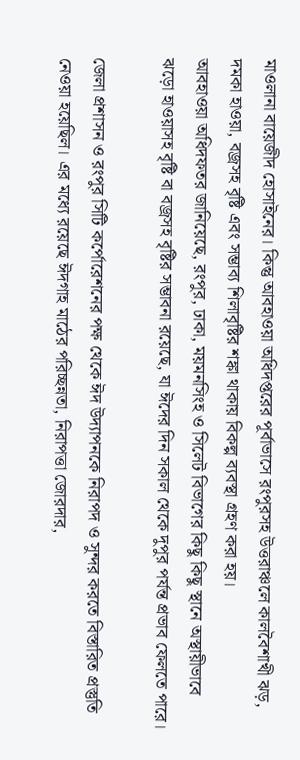মাওলানা বায়েজীদ হোসাইনের। কিন্তু আবহাওয়া অধিদপ্তরের পূর্বাভাসে রংপুরসহ উত্তরাঞ্চলে কালবৈশাখী ঝড়, দমকা হাওয়া, বজ্রসহ বৃষ্টি এবং সম্ভাব্য শিলাবৃষ্টির শঙ্কা থাকায় বিকল্প ব্যবস্থা গ্রহণ করা হয়।
আবহাওয়া অধিদফতর জানিয়েছে, রংপুর, ঢাকা, ময়মনসিংহ ও সিলেট বিভাগের কিছু কিছু স্থানে অস্থায়ীভাবে ঝড়ো হাওয়াসহ বৃষ্টি বা বজ্রসহ বৃষ্টির সম্ভাবনা রয়েছে, যা ঈদের দিন সকাল থেকে দুপুর পর্যন্ত প্রভাব ফেলতে পারে।

জেলা প্রশাসন ও রংপুর সিটি কর্পোরেশনের পক্ষ থেকে ঈদ উদ্যাপনকে নিরাপদ ও সুন্দর করতে বিস্তারিত প্রস্তুতি নেওয়া হয়েছিল। এর মধ্যে রয়েছে ঈদগাহ মাঠের পরিচ্ছন্নতা, নিরাপত্তা জোরদার,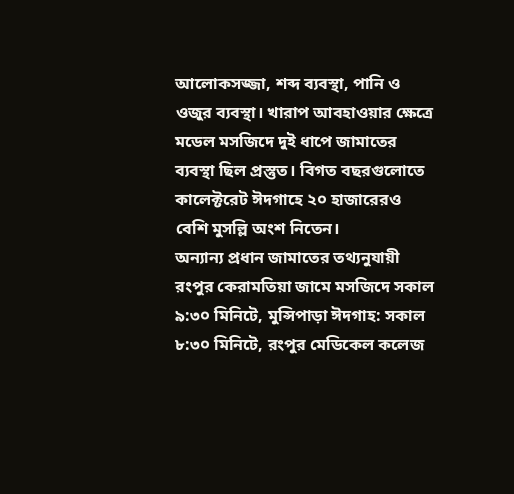আলোকসজ্জা, শব্দ ব্যবস্থা, পানি ও ওজুর ব্যবস্থা। খারাপ আবহাওয়ার ক্ষেত্রে মডেল মসজিদে দুই ধাপে জামাতের ব্যবস্থা ছিল প্রস্তুত। বিগত বছরগুলোতে কালেক্টরেট ঈদগাহে ২০ হাজারেরও বেশি মুসল্লি অংশ নিতেন।
অন্যান্য প্রধান জামাতের তথ্যনুযায়ী রংপুর কেরামতিয়া জামে মসজিদে সকাল ৯:৩০ মিনিটে, মুন্সিপাড়া ঈদগাহ: সকাল ৮:৩০ মিনিটে, রংপুর মেডিকেল কলেজ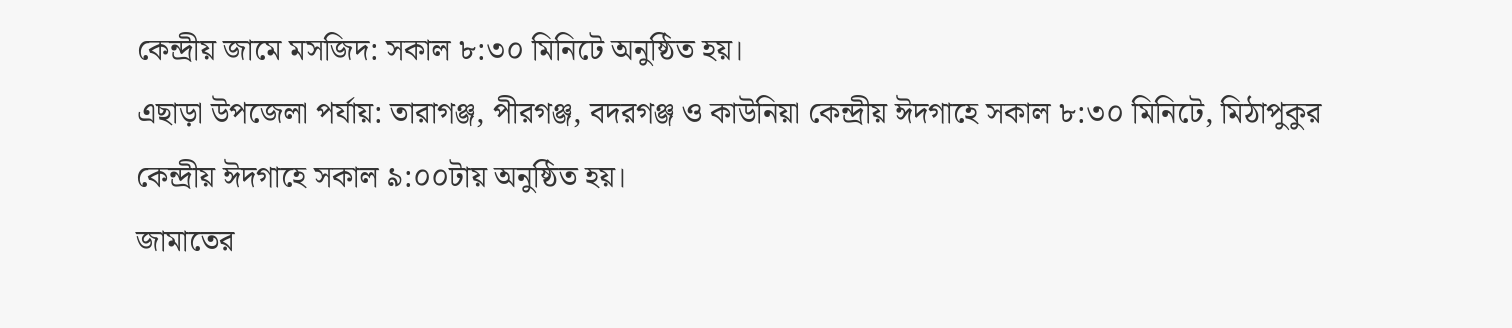কেন্দ্রীয় জামে মসজিদ: সকাল ৮:৩০ মিনিটে অনুষ্ঠিত হয়।
এছাড়া উপজেলা পর্যায়: তারাগঞ্জ, পীরগঞ্জ, বদরগঞ্জ ও কাউনিয়া কেন্দ্রীয় ঈদগাহে সকাল ৮:৩০ মিনিটে, মিঠাপুকুর কেন্দ্রীয় ঈদগাহে সকাল ৯:০০টায় অনুষ্ঠিত হয়।
জামাতের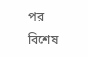পর বিশেষ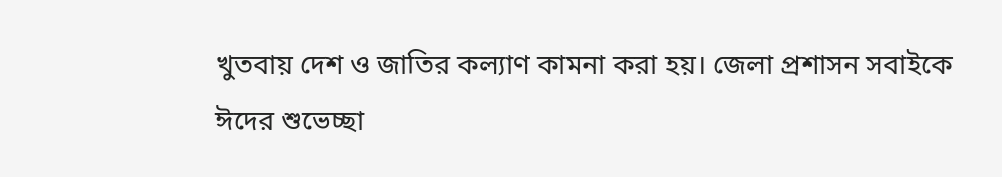খুতবায় দেশ ও জাতির কল্যাণ কামনা করা হয়। জেলা প্রশাসন সবাইকে ঈদের শুভেচ্ছা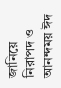জানিয়ে নিরাপদ ও আনন্দময় ঈদ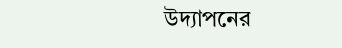উদ্যাপনের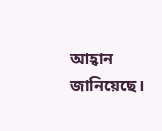আহ্বান জানিয়েছে।